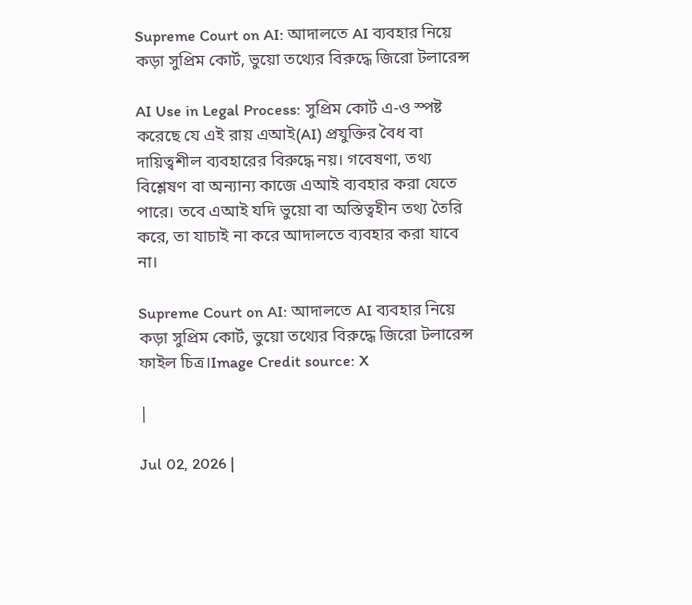Supreme Court on AI: আদালতে AI ব্যবহার নিয়ে কড়া সুপ্রিম কোর্ট, ভুয়ো তথ্যের বিরুদ্ধে জিরো টলারেন্স

AI Use in Legal Process: সুপ্রিম কোর্ট এ-ও স্পষ্ট করেছে যে এই রায় এআই(AI) প্রযুক্তির বৈধ বা দায়িত্বশীল ব্যবহারের বিরুদ্ধে নয়। গবেষণা, তথ্য বিশ্লেষণ বা অন্যান্য কাজে এআই ব্যবহার করা যেতে পারে। তবে এআই যদি ভুয়ো বা অস্তিত্বহীন তথ্য তৈরি করে, তা যাচাই না করে আদালতে ব্যবহার করা যাবে না।

Supreme Court on AI: আদালতে AI ব্যবহার নিয়ে কড়া সুপ্রিম কোর্ট, ভুয়ো তথ্যের বিরুদ্ধে জিরো টলারেন্স
ফাইল চিত্র।Image Credit source: X

|

Jul 02, 2026 |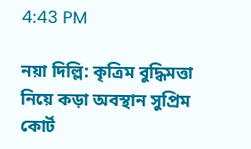4:43 PM

নয়া দিল্লি: কৃত্রিম বুদ্ধিমত্তা নিয়ে কড়া অবস্থান সুপ্রিম কোর্ট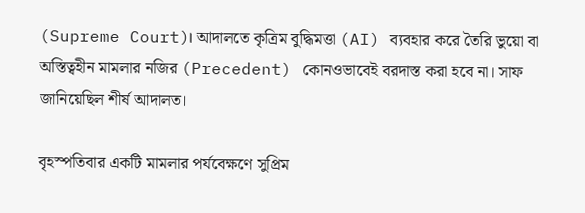(Supreme Court)। আদালতে কৃত্রিম বুদ্ধিমত্তা (AI) ব্যবহার করে তৈরি ভুয়ো বা অস্তিত্বহীন মামলার নজির (Precedent) কোনওভাবেই বরদাস্ত করা হবে না। সাফ জানিয়েছিল শীর্ষ আদালত।

বৃহস্পতিবার একটি মামলার পর্যবেক্ষণে সুপ্রিম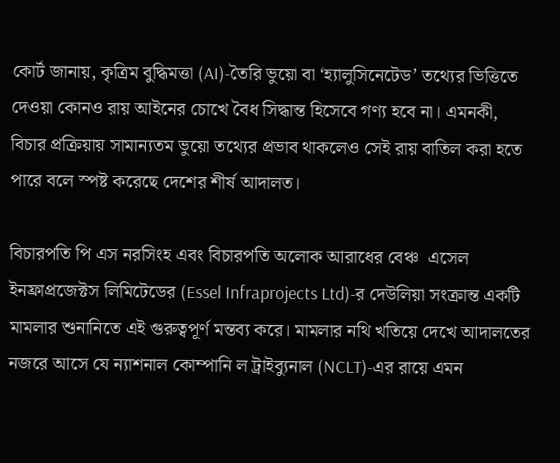কোর্ট জানায়, কৃত্রিম বুদ্ধিমত্তা (AI)-তৈরি ভুয়ো বা ‘হ্যালুসিনেটেড’ তথ্যের ভিত্তিতে দেওয়া কোনও রায় আইনের চোখে বৈধ সিদ্ধান্ত হিসেবে গণ্য হবে না। এমনকী, বিচার প্রক্রিয়ায় সামান্যতম ভুয়ো তথ্যের প্রভাব থাকলেও সেই রায় বাতিল করা হতে পারে বলে স্পষ্ট করেছে দেশের শীর্ষ আদালত।

বিচারপতি পি এস নরসিংহ এবং বিচারপতি অলোক আরাধের বেঞ্চ  এসেল ইনফ্রাপ্রজেক্টস লিমিটেডের (Essel Infraprojects Ltd)-র দেউলিয়া সংক্রান্ত একটি মামলার শুনানিতে এই গুরুত্বপূর্ণ মন্তব্য করে। মামলার নথি খতিয়ে দেখে আদালতের নজরে আসে যে ন্যাশনাল কোম্পানি ল ট্রাইব্যুনাল (NCLT)-এর রায়ে এমন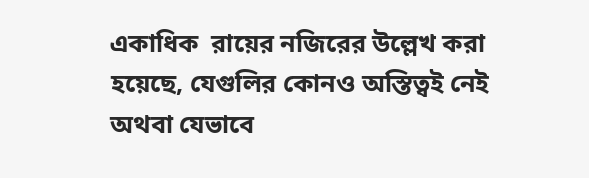একাধিক  রায়ের নজিরের উল্লেখ করা হয়েছে, যেগুলির কোনও অস্তিত্বই নেই অথবা যেভাবে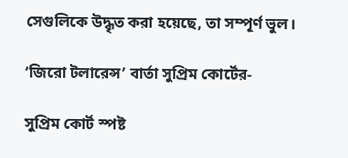সেগুলিকে উদ্ধৃত করা হয়েছে, তা সম্পূর্ণ ভুল।

‘জিরো টলারেন্স’ বার্তা সুপ্রিম কোর্টের-

সুপ্রিম কোর্ট স্পষ্ট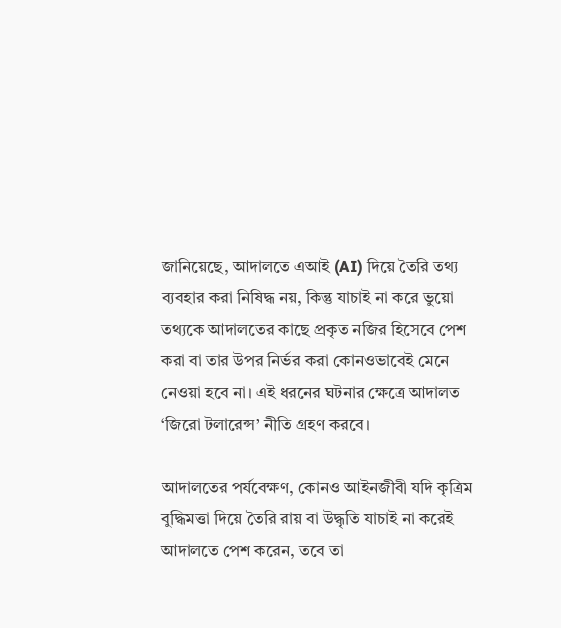জানিয়েছে, আদালতে এআই (AI) দিয়ে তৈরি তথ্য ব্যবহার করা নিষিদ্ধ নয়, কিন্তু যাচাই না করে ভুয়ো তথ্যকে আদালতের কাছে প্রকৃত নজির হিসেবে পেশ করা বা তার উপর নির্ভর করা কোনওভাবেই মেনে নেওয়া হবে না। এই ধরনের ঘটনার ক্ষেত্রে আদালত ‘জিরো টলারেন্স’ নীতি গ্রহণ করবে।

আদালতের পর্যবেক্ষণ, কোনও আইনজীবী যদি কৃত্রিম বুদ্ধিমত্তা দিয়ে তৈরি রায় বা উদ্ধৃতি যাচাই না করেই আদালতে পেশ করেন, তবে তা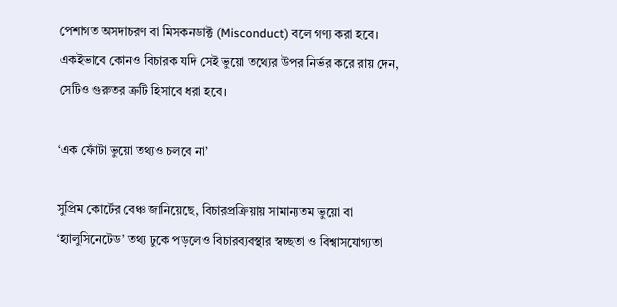পেশাগত অসদাচরণ বা মিসকনডাক্ট (Misconduct) বলে গণ্য করা হবে। একইভাবে কোনও বিচারক যদি সেই ভুয়ো তথ্যের উপর নির্ভর করে রায় দেন, সেটিও গুরুতর ত্রুটি হিসাবে ধরা হবে।

‘এক ফোঁটা ভুয়ো তথ্যও চলবে না’

সুপ্রিম কোর্টের বেঞ্চ জানিয়েছে, বিচারপ্রক্রিয়ায় সামান্যতম ভুয়ো বা ‘হ্যালুসিনেটেড’ তথ্য ঢুকে পড়লেও বিচারব্যবস্থার স্বচ্ছতা ও বিশ্বাসযোগ্যতা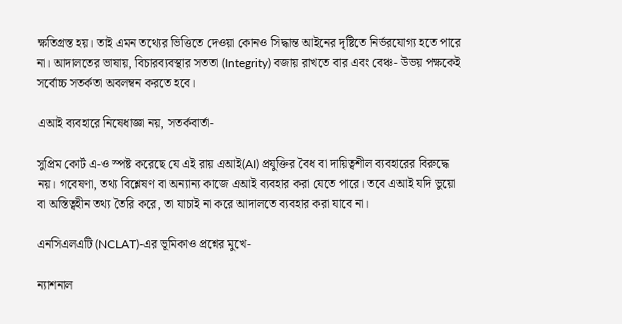ক্ষতিগ্রস্ত হয়। তাই এমন তথ্যের ভিত্তিতে দেওয়া কোনও সিদ্ধান্ত আইনের দৃষ্টিতে নির্ভরযোগ্য হতে পারে না। আদালতের ভাষায়, বিচারব্যবস্থার সততা (Integrity) বজায় রাখতে বার এবং বেঞ্চ- উভয় পক্ষকেই সর্বোচ্চ সতর্কতা অবলম্বন করতে হবে।

এআই ব্যবহারে নিষেধাজ্ঞা নয়, সতর্কবার্তা-

সুপ্রিম কোর্ট এ-ও স্পষ্ট করেছে যে এই রায় এআই(AI) প্রযুক্তির বৈধ বা দায়িত্বশীল ব্যবহারের বিরুদ্ধে নয়। গবেষণা, তথ্য বিশ্লেষণ বা অন্যান্য কাজে এআই ব্যবহার করা যেতে পারে। তবে এআই যদি ভুয়ো বা অস্তিত্বহীন তথ্য তৈরি করে, তা যাচাই না করে আদালতে ব্যবহার করা যাবে না।

এনসিএলএটি (NCLAT)-এর ভূমিকাও প্রশ্নের মুখে-

ন্যাশনাল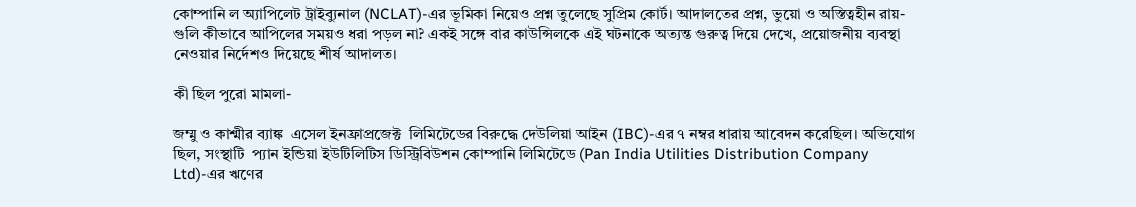কোম্পানি ল অ্যাপিলেট ট্রাইব্যুনাল (NCLAT)-এর ভূমিকা নিয়েও প্রশ্ন তুলেছে সুপ্রিম কোর্ট। আদালতের প্রশ্ন, ভুয়ো ও অস্তিত্বহীন রায়-গুলি কীভাবে আপিলের সময়ও ধরা পড়ল না? একই সঙ্গে বার কাউন্সিলকে এই ঘটনাকে অত্যন্ত গুরুত্ব দিয়ে দেখে, প্রয়োজনীয় ব্যবস্থা নেওয়ার নির্দেশও দিয়েছে শীর্ষ আদালত।

কী ছিল পুরো মামলা-

জম্মু ও কাশ্মীর ব্যাঙ্ক  এসেল ইনফ্রাপ্রজেক্ট  লিমিটেডের বিরুদ্ধে দেউলিয়া আইন (IBC)-এর ৭ নম্বর ধারায় আবেদন করেছিল। অভিযোগ ছিল, সংস্থাটি  প্যান ইন্ডিয়া ইউটিলিটিস ডিস্ট্রিবিউশন কোম্পানি লিমিটেডে (Pan India Utilities Distribution Company Ltd)-এর ঋণের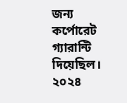জন্য কর্পোরেট গ্যারান্টি দিয়েছিল। ২০২৪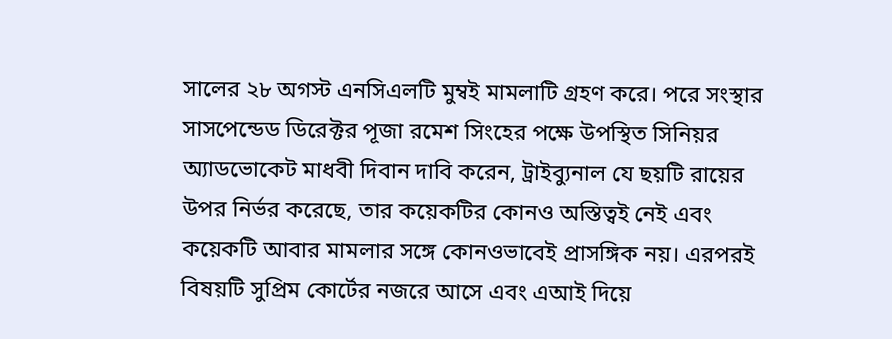সালের ২৮ অগস্ট এনসিএলটি মুম্বই মামলাটি গ্রহণ করে। পরে সংস্থার সাসপেন্ডেড ডিরেক্টর পূজা রমেশ সিংহের পক্ষে উপস্থিত সিনিয়র অ্যাডভোকেট মাধবী দিবান দাবি করেন, ট্রাইব্যুনাল যে ছয়টি রায়ের উপর নির্ভর করেছে, তার কয়েকটির কোনও অস্তিত্বই নেই এবং কয়েকটি আবার মামলার সঙ্গে কোনওভাবেই প্রাসঙ্গিক নয়। এরপরই বিষয়টি সুপ্রিম কোর্টের নজরে আসে এবং এআই দিয়ে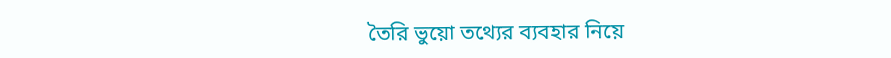তৈরি ভুয়ো তথ্যের ব্যবহার নিয়ে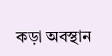কড়া অবস্থান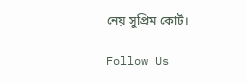নেয় সুপ্রিম কোর্ট।

Follow Us